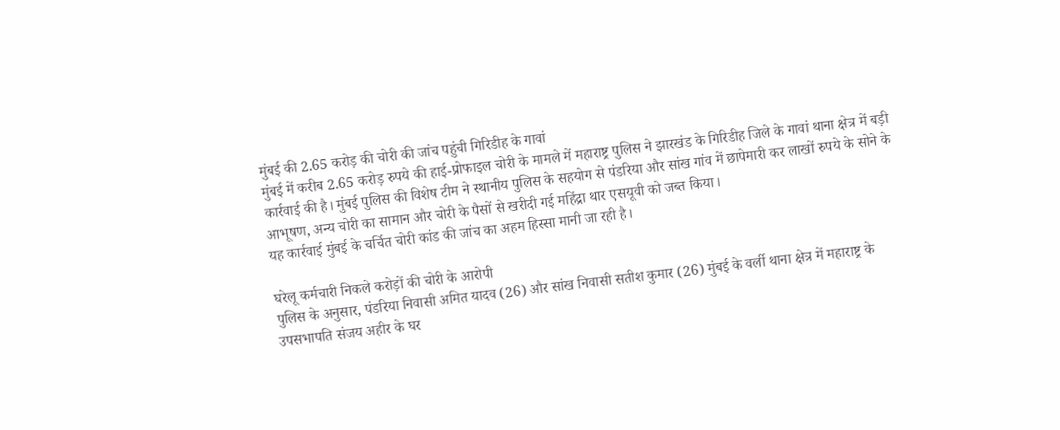मुंबई की 2.65 करोड़ की चोरी की जांच पहुंची गिरिडीह के गावां
मुंबई में करीब 2.65 करोड़ रुपये की हाई-प्रोफाइल चोरी के मामले में महाराष्ट्र पुलिस ने झारखंड के गिरिडीह जिले के गावां थाना क्षेत्र में बड़ी कार्रवाई की है। मुंबई पुलिस की विशेष टीम ने स्थानीय पुलिस के सहयोग से पंडरिया और सांख गांव में छापेमारी कर लाखों रुपये के सोने के आभूषण, अन्य चोरी का सामान और चोरी के पैसों से खरीदी गई महिंद्रा थार एसयूवी को जब्त किया।
यह कार्रवाई मुंबई के चर्चित चोरी कांड की जांच का अहम हिस्सा मानी जा रही है।

घरेलू कर्मचारी निकले करोड़ों की चोरी के आरोपी
पुलिस के अनुसार, पंडरिया निवासी अमित यादव (26) और सांख निवासी सतीश कुमार (26) मुंबई के वर्ली थाना क्षेत्र में महाराष्ट्र के उपसभापति संजय अहीर के घर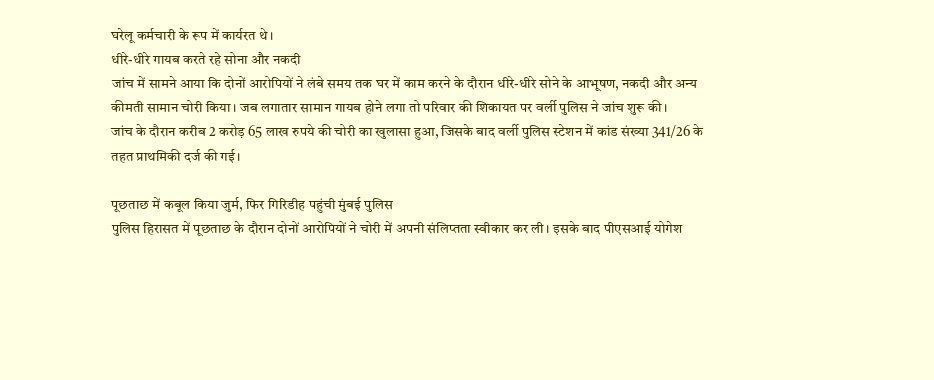घरेलू कर्मचारी के रूप में कार्यरत थे।
धीरे-धीरे गायब करते रहे सोना और नकदी
जांच में सामने आया कि दोनों आरोपियों ने लंबे समय तक घर में काम करने के दौरान धीरे-धीरे सोने के आभूषण, नकदी और अन्य कीमती सामान चोरी किया। जब लगातार सामान गायब होने लगा तो परिवार की शिकायत पर वर्ली पुलिस ने जांच शुरू की।
जांच के दौरान करीब 2 करोड़ 65 लाख रुपये की चोरी का खुलासा हुआ, जिसके बाद वर्ली पुलिस स्टेशन में कांड संख्या 341/26 के तहत प्राथमिकी दर्ज की गई।

पूछताछ में कबूल किया जुर्म, फिर गिरिडीह पहुंची मुंबई पुलिस
पुलिस हिरासत में पूछताछ के दौरान दोनों आरोपियों ने चोरी में अपनी संलिप्तता स्वीकार कर ली। इसके बाद पीएसआई योगेश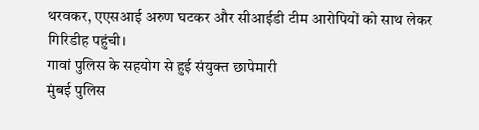थरवकर, एएसआई अरुण घटकर और सीआईडी टीम आरोपियों को साथ लेकर गिरिडीह पहुंची।
गावां पुलिस के सहयोग से हुई संयुक्त छापेमारी
मुंबई पुलिस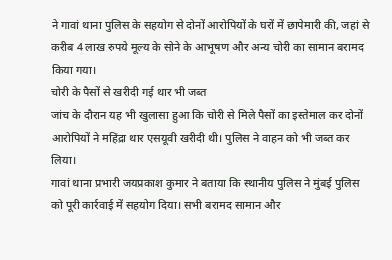ने गावां थाना पुलिस के सहयोग से दोनों आरोपियों के घरों में छापेमारी की, जहां से करीब 4 लाख रुपये मूल्य के सोने के आभूषण और अन्य चोरी का सामान बरामद किया गया।
चोरी के पैसों से खरीदी गई थार भी जब्त
जांच के दौरान यह भी खुलासा हुआ कि चोरी से मिले पैसों का इस्तेमाल कर दोनों आरोपियों ने महिंद्रा थार एसयूवी खरीदी थी। पुलिस ने वाहन को भी जब्त कर लिया।
गावां थाना प्रभारी जयप्रकाश कुमार ने बताया कि स्थानीय पुलिस ने मुंबई पुलिस को पूरी कार्रवाई में सहयोग दिया। सभी बरामद सामान और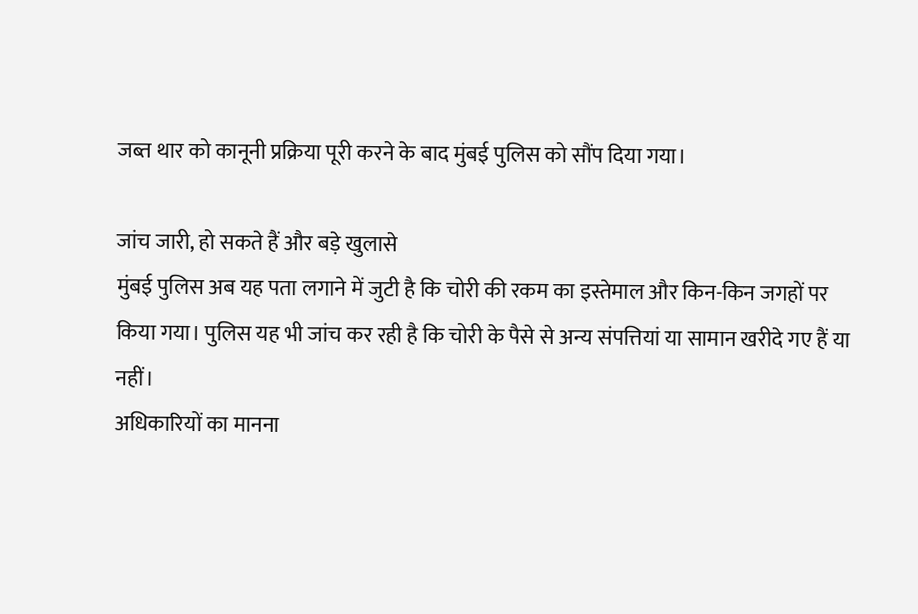जब्त थार को कानूनी प्रक्रिया पूरी करने के बाद मुंबई पुलिस को सौंप दिया गया।

जांच जारी, हो सकते हैं और बड़े खुलासे
मुंबई पुलिस अब यह पता लगाने में जुटी है कि चोरी की रकम का इस्तेमाल और किन-किन जगहों पर किया गया। पुलिस यह भी जांच कर रही है कि चोरी के पैसे से अन्य संपत्तियां या सामान खरीदे गए हैं या नहीं।
अधिकारियों का मानना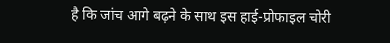है कि जांच आगे बढ़ने के साथ इस हाई-प्रोफाइल चोरी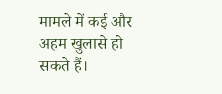मामले में कई और अहम खुलासे हो सकते हैं।